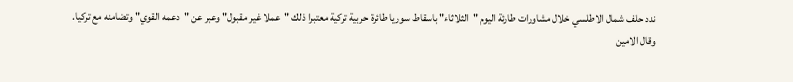ندد حلف شمال الاطلسي خلال مشاورات طارئة اليوم "الثلاثاء" باسقاط سوريا طائرة حربية تركية معتبرا ذلك "عملا غير مقبول" وعبر عن "دعمه القوي" وتضامنه مع تركيا.
وقال الامين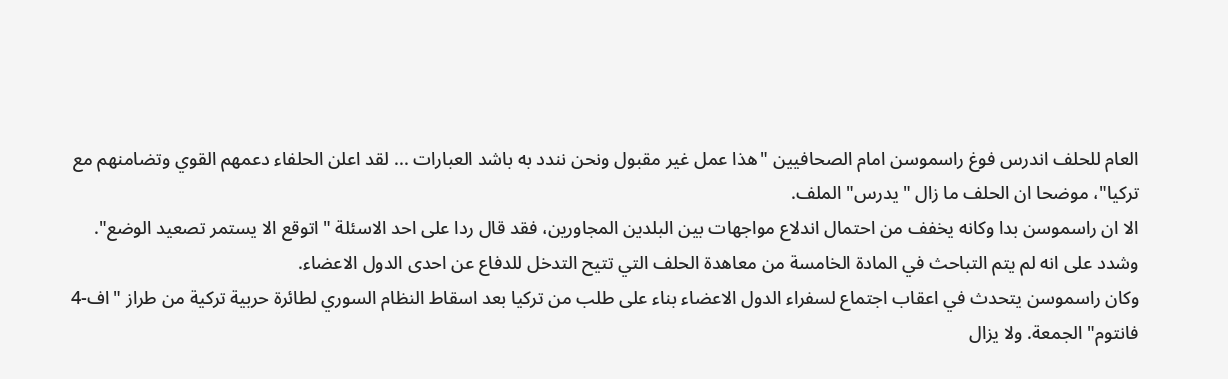العام للحلف اندرس فوغ راسموسن امام الصحافيين "هذا عمل غير مقبول ونحن نندد به باشد العبارات ... لقد اعلن الحلفاء دعمهم القوي وتضامنهم مع تركيا"، موضحا ان الحلف ما زال "يدرس" الملف.
الا ان راسموسن بدا وكانه يخفف من احتمال اندلاع مواجهات بين البلدين المجاورين، فقد قال ردا على احد الاسئلة "اتوقع الا يستمر تصعيد الوضع".
وشدد على انه لم يتم التباحث في المادة الخامسة من معاهدة الحلف التي تتيح التدخل للدفاع عن احدى الدول الاعضاء.
وكان راسموسن يتحدث في اعقاب اجتماع لسفراء الدول الاعضاء بناء على طلب من تركيا بعد اسقاط النظام السوري لطائرة حربية تركية من طراز "اف-4 فانتوم" الجمعة. ولا يزال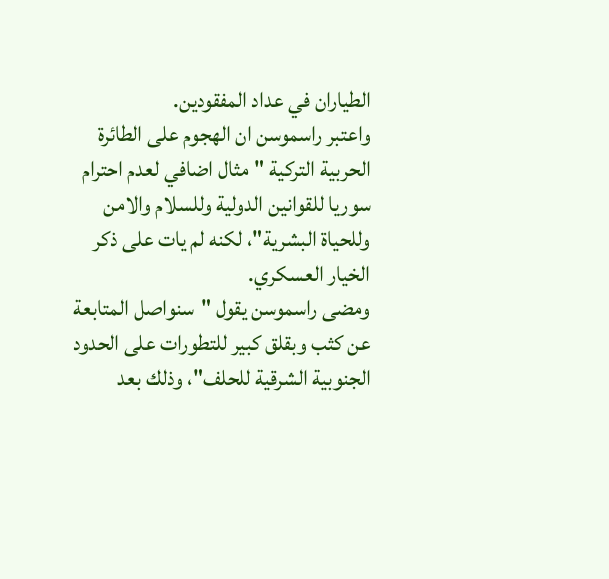الطياران في عداد المفقودين.
واعتبر راسموسن ان الهجوم على الطائرة الحربية التركية "مثال اضافي لعدم احترام سوريا للقوانين الدولية وللسلام والامن وللحياة البشرية"، لكنه لم يات على ذكر الخيار العسكري.
ومضى راسموسن يقول "سنواصل المتابعة عن كثب وبقلق كبير للتطورات على الحدود الجنوبية الشرقية للحلف"، وذلك بعد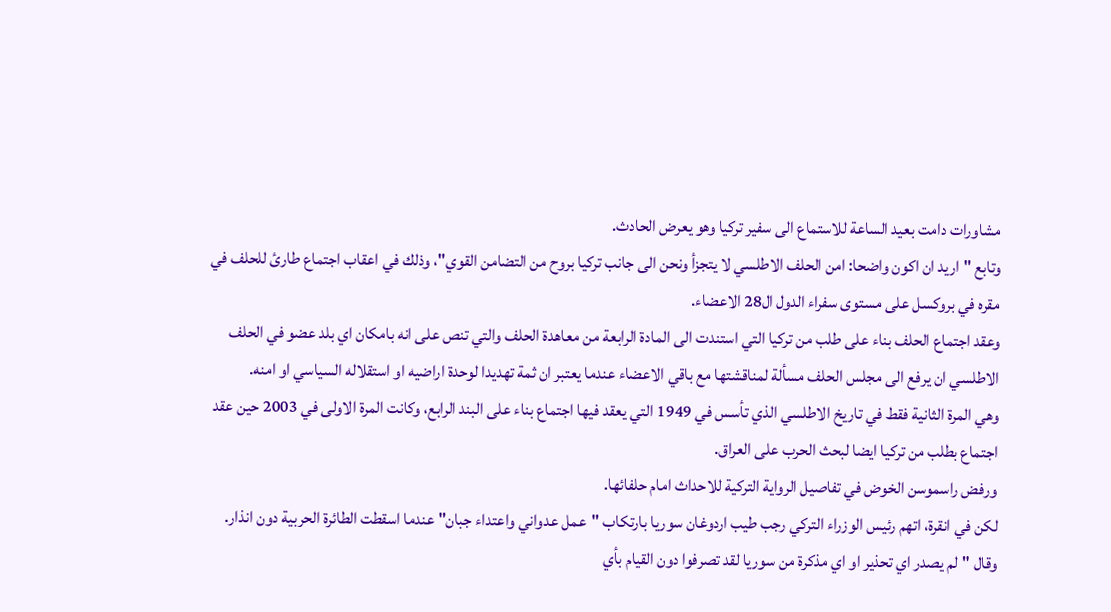مشاورات دامت بعيد الساعة للاستماع الى سفير تركيا وهو يعرض الحادث.
وتابع "اريد ان اكون واضحا: امن الحلف الاطلسي لا يتجزأ ونحن الى جانب تركيا بروح من التضامن القوي"، وذلك في اعقاب اجتماع طارئ للحلف في مقره في بروكسل على مستوى سفراء الدول ال28 الاعضاء.
وعقد اجتماع الحلف بناء على طلب من تركيا التي استندت الى المادة الرابعة من معاهدة الحلف والتي تنص على انه بامكان اي بلد عضو في الحلف الاطلسي ان يرفع الى مجلس الحلف مسألة لمناقشتها مع باقي الاعضاء عندما يعتبر ان ثمة تهديدا لوحدة اراضيه او استقلاله السياسي او امنه.
وهي المرة الثانية فقط في تاريخ الاطلسي الذي تأسس في 1949 التي يعقد فيها اجتماع بناء على البند الرابع، وكانت المرة الاولى في 2003 حين عقد اجتماع بطلب من تركيا ايضا لبحث الحرب على العراق.
ورفض راسموسن الخوض في تفاصيل الرواية التركية للاحداث امام حلفائها.
لكن في انقرة، اتهم رئيس الوزراء التركي رجب طيب اردوغان سوريا بارتكاب "عمل عدواني واعتداء جبان" عندما اسقطت الطائرة الحربية دون انذار.
وقال "لم يصدر اي تحذير او اي مذكرة من سوريا لقد تصرفوا دون القيام بأي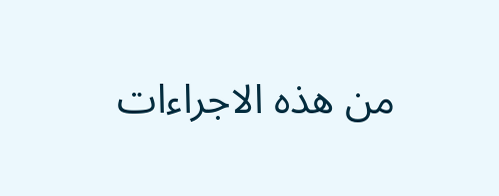من هذه الاجراءات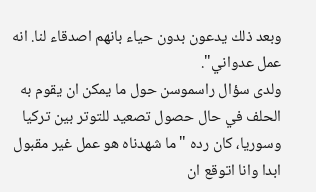وبعد ذلك يدعون بدون حياء بانهم اصدقاء لنا. انه عمل عدواني".
ولدى سؤال راسموسن حول ما يمكن ان يقوم به الحلف في حال حصول تصعيد للتوتر بين تركيا وسوريا، كان رده "ما شهدناه هو عمل غير مقبول ابدا وانا اتوقع ان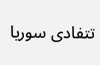تتفادى سوريا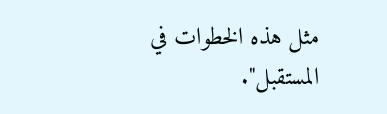مثل هذه الخطوات في المستقبل".